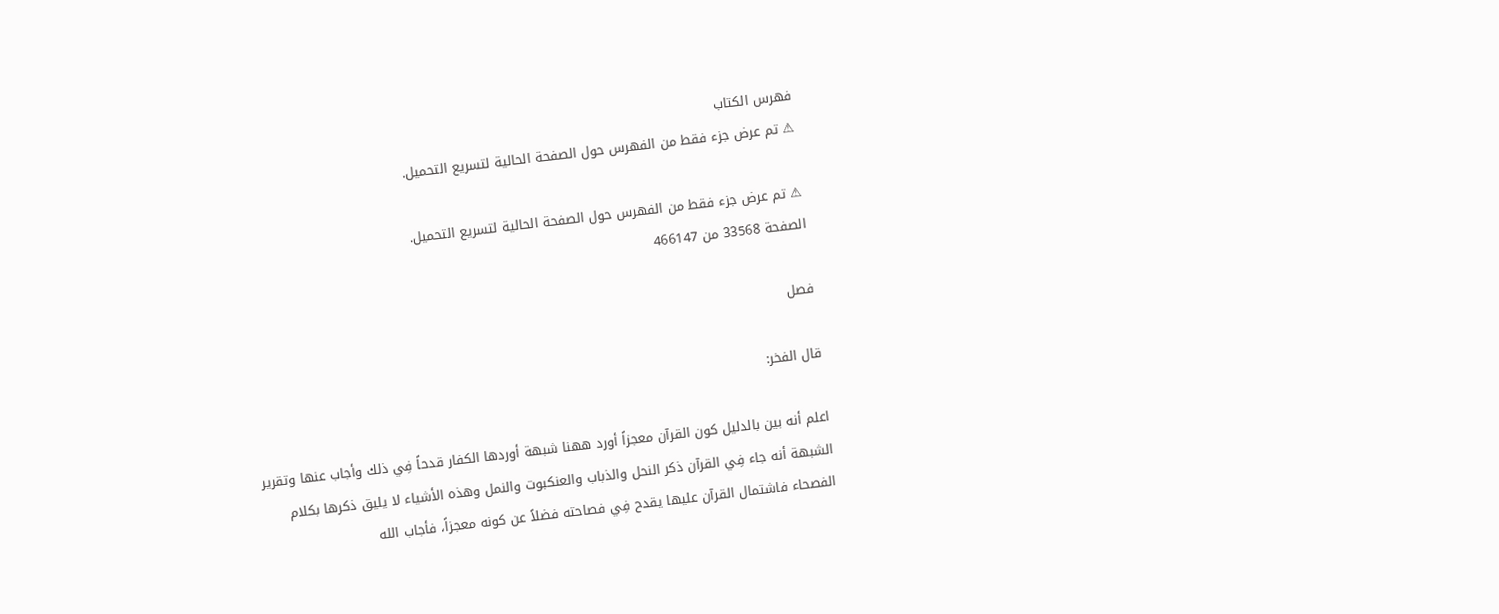فهرس الكتاب
⚠ تم عرض جزء فقط من الفهرس حول الصفحة الحالية لتسريع التحميل.

⚠ تم عرض جزء فقط من الفهرس حول الصفحة الحالية لتسريع التحميل.
الصفحة 33568 من 466147

فصل

قال الفخر:

اعلم أنه بين بالدليل كون القرآن معجزاً أورد ههنا شبهة أوردها الكفار قدحاً فِي ذلك وأجاب عنها وتقرير الشبهة أنه جاء فِي القرآن ذكر النحل والذباب والعنكبوت والنمل وهذه الأشياء لا يليق ذكرها بكلام الفصحاء فاشتمال القرآن عليها يقدح فِي فصاحته فضلاً عن كونه معجزاً، فأجاب الله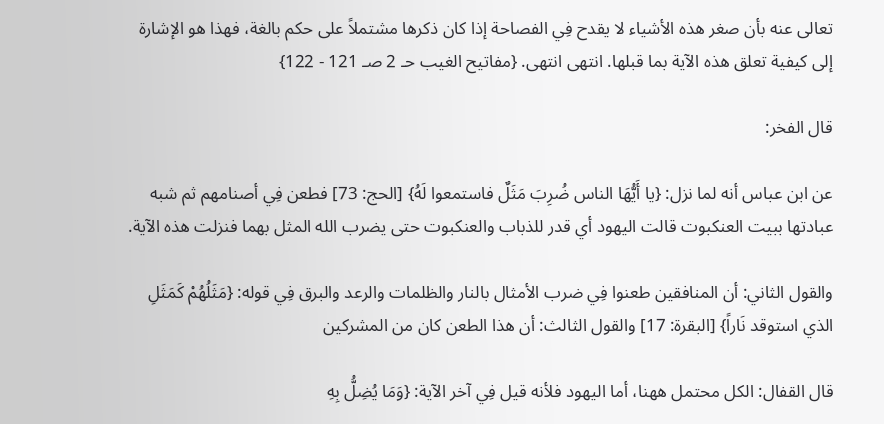تعالى عنه بأن صغر هذه الأشياء لا يقدح فِي الفصاحة إذا كان ذكرها مشتملاً على حكم بالغة، فهذا هو الإشارة إلى كيفية تعلق هذه الآية بما قبلها. انتهى انتهى. {مفاتيح الغيب حـ 2 صـ 121 - 122}

قال الفخر:

عن ابن عباس أنه لما نزل: {يا أَيُّهَا الناس ضُرِبَ مَثَلٌ فاستمعوا لَهُ} [الحج: 73] فطعن فِي أصنامهم ثم شبه عبادتها ببيت العنكبوت قالت اليهود أي قدر للذباب والعنكبوت حتى يضرب الله المثل بهما فنزلت هذه الآية.

والقول الثاني: أن المنافقين طعنوا فِي ضرب الأمثال بالنار والظلمات والرعد والبرق فِي قوله: {مَثَلُهُمْ كَمَثَلِ الذي استوقد نَاراً} [البقرة: 17] والقول الثالث: أن هذا الطعن كان من المشركين

قال القفال: الكل محتمل ههنا، أما اليهود فلأنه قيل فِي آخر الآية: {وَمَا يُضِلُّ بِهِ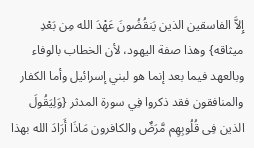إِلاَّ الفاسقين الذين يَنقُضُونَ عَهْدَ الله مِن بَعْدِ ميثاقه} وهذا صفة اليهود، لأن الخطاب بالوفاء وبالعهد فيما بعد إنما هو لبني إسرائيل وأما الكفار والمنافقون فقد ذكروا فِي سورة المدثر {وَلِيَقُولَ الذين فِى قُلُوبِهِم مَّرَضٌ والكافرون مَاذَا أَرَادَ الله بهذا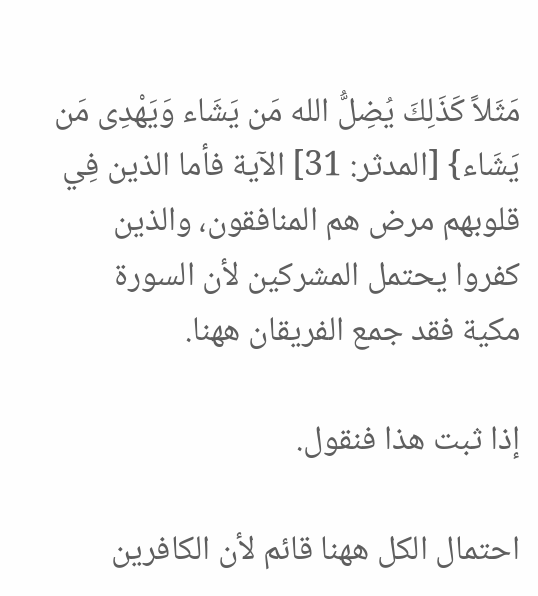مَثَلاً كَذَلِكَ يُضِلُّ الله مَن يَشَاء وَيَهْدِى مَن يَشَاء} [المدثر: 31] الآية فأما الذين فِي قلوبهم مرض هم المنافقون، والذين كفروا يحتمل المشركين لأن السورة مكية فقد جمع الفريقان ههنا.

إذا ثبت هذا فنقول.

احتمال الكل ههنا قائم لأن الكافرين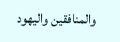والمنافقين واليهود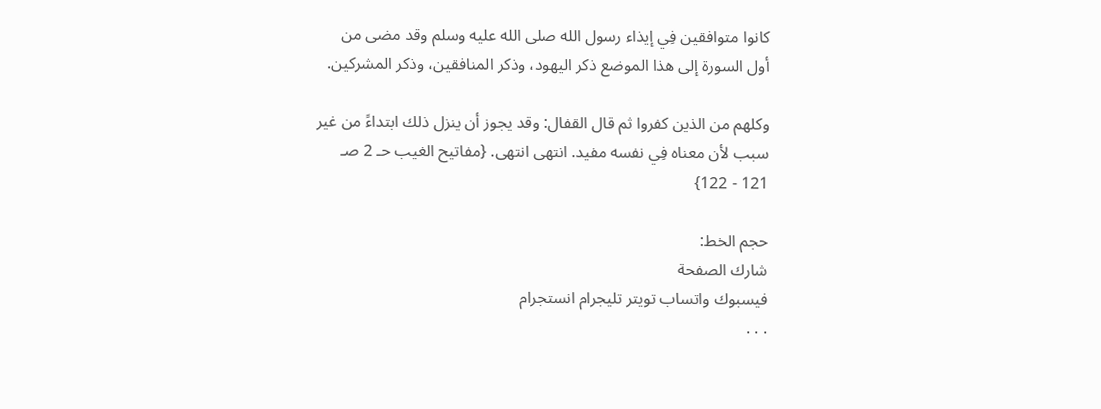كانوا متوافقين فِي إيذاء رسول الله صلى الله عليه وسلم وقد مضى من أول السورة إلى هذا الموضع ذكر اليهود، وذكر المنافقين، وذكر المشركين.

وكلهم من الذين كفروا ثم قال القفال: وقد يجوز أن ينزل ذلك ابتداءً من غير سبب لأن معناه فِي نفسه مفيد. انتهى انتهى. {مفاتيح الغيب حـ 2 صـ 121 - 122}

حجم الخط:
شارك الصفحة
فيسبوك واتساب تويتر تليجرام انستجرام
. . .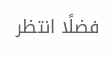فضلًا انتظر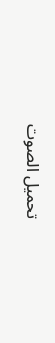تحميل الصوت